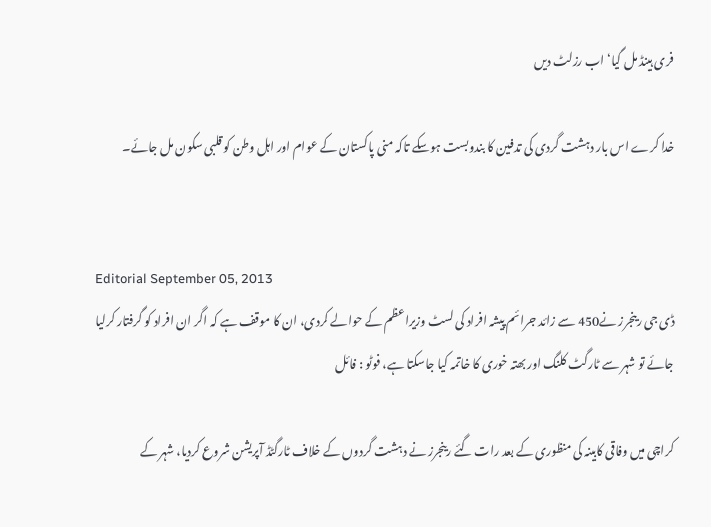فری ہینڈ مل گیا‘ اب رزلٹ دیں

خدا کرے اس بار دہشت گردی کی تدفین کا بندوبست ہوسکے تاکہ منی پاکستان کے عوام اور اہل وطن کو قلبی سکون مل جائے۔


Editorial September 05, 2013
ڈی جی رینجرز نے450 سے زائد جرائم پیشہ افراد کی لسٹ وزیراعظم کے حوالے کردی، ان کا موقف ہے کہ اگر ان افراد کو گرفتار کرلیا جائے تو شہر سے ٹارگٹ کلنگ اور بھتہ خوری کا خاتمہ کیا جاسکتا ہے، فوٹو : فائل

کراچی میں وفاقی کابینہ کی منظوری کے بعد رات گئے رینجرز نے دہشت گردوں کے خلاف ٹارگٹڈ آپریشن شروع کردیا، شہر کے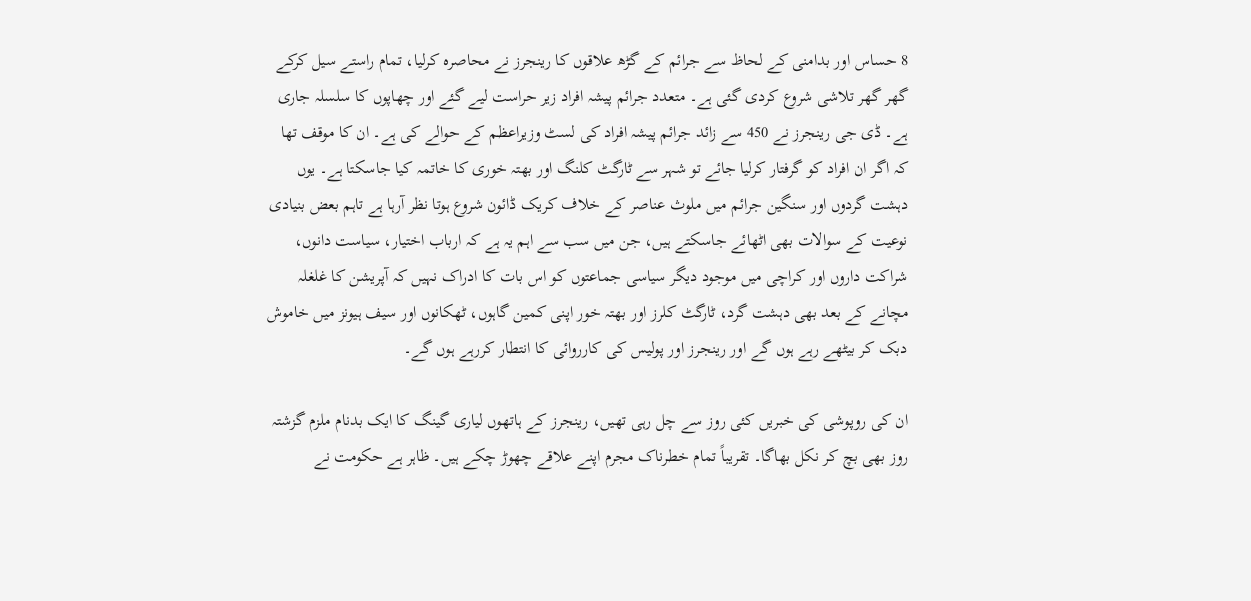8 حساس اور بدامنی کے لحاظ سے جرائم کے گڑھ علاقوں کا رینجرز نے محاصرہ کرلیا، تمام راستے سیل کرکے گھر گھر تلاشی شروع کردی گئی ہے۔ متعدد جرائم پیشہ افراد زیر حراست لیے گئے اور چھاپوں کا سلسلہ جاری ہے۔ ڈی جی رینجرز نے 450 سے زائد جرائم پیشہ افراد کی لسٹ وزیراعظم کے حوالے کی ہے۔ ان کا موقف تھا کہ اگر ان افراد کو گرفتار کرلیا جائے تو شہر سے ٹارگٹ کلنگ اور بھتہ خوری کا خاتمہ کیا جاسکتا ہے۔ یوں دہشت گردوں اور سنگین جرائم میں ملوث عناصر کے خلاف کریک ڈائون شروع ہوتا نظر آرہا ہے تاہم بعض بنیادی نوعیت کے سوالات بھی اٹھائے جاسکتے ہیں، جن میں سب سے اہم یہ ہے کہ ارباب اختیار، سیاست دانوں، شراکت داروں اور کراچی میں موجود دیگر سیاسی جماعتوں کو اس بات کا ادراک نہیں کہ آپریشن کا غلغلہ مچانے کے بعد بھی دہشت گرد، ٹارگٹ کلرز اور بھتہ خور اپنی کمین گاہوں، ٹھکانوں اور سیف ہیونز میں خاموش دبک کر بیٹھے رہے ہوں گے اور رینجرز اور پولیس کی کارروائی کا انتطار کررہے ہوں گے۔

ان کی روپوشی کی خبریں کئی روز سے چل رہی تھیں، رینجرز کے ہاتھوں لیاری گینگ کا ایک بدنام ملزم گزشتہ روز بھی بچ کر نکل بھاگا۔ تقریباً تمام خطرناک مجرم اپنے علاقے چھوڑ چکے ہیں۔ ظاہر ہے حکومت نے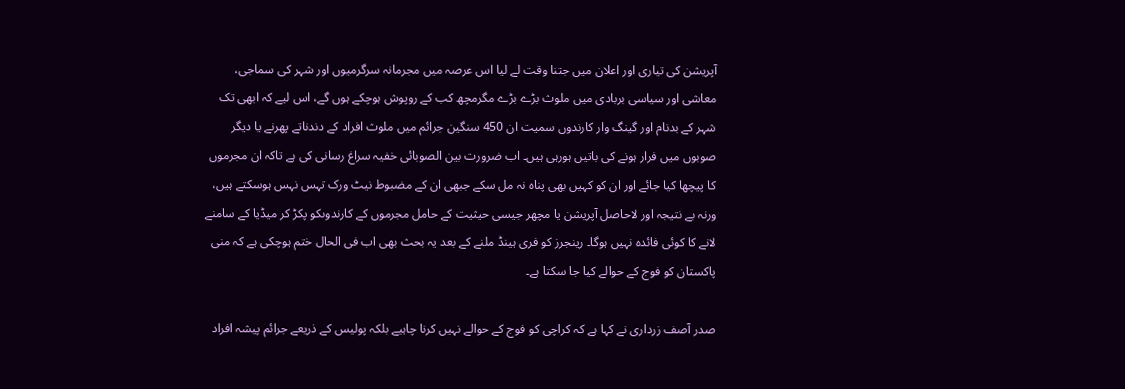آپریشن کی تیاری اور اعلان میں جتنا وقت لے لیا اس عرصہ میں مجرمانہ سرگرمیوں اور شہر کی سماجی، معاشی اور سیاسی بربادی میں ملوث بڑے بڑے مگرمچھ کب کے روپوش ہوچکے ہوں گے، اس لیے کہ ابھی تک شہر کے بدنام اور گینگ وار کارندوں سمیت ان 450 سنگین جرائم میں ملوث افراد کے دندناتے پھرنے یا دیگر صوبوں میں فرار ہونے کی باتیں ہورہی ہیں۔ اب ضرورت بین الصوبائی خفیہ سراغ رسانی کی ہے تاکہ ان مجرموں کا پیچھا کیا جائے اور ان کو کہیں بھی پناہ نہ مل سکے جبھی ان کے مضبوط نیٹ ورک تہس نہس ہوسکتے ہیں، ورنہ بے نتیجہ اور لاحاصل آپریشن یا مچھر جیسی حیثیت کے حامل مجرموں کے کارندوںکو پکڑ کر میڈیا کے سامنے لانے کا کوئی فائدہ نہیں ہوگا۔ رینجرز کو فری ہینڈ ملنے کے بعد یہ بحث بھی اب فی الحال ختم ہوچکی ہے کہ منی پاکستان کو فوج کے حوالے کیا جا سکتا ہے۔

صدر آصف زرداری نے کہا ہے کہ کراچی کو فوج کے حوالے نہیں کرنا چاہیے بلکہ پولیس کے ذریعے جرائم پیشہ افراد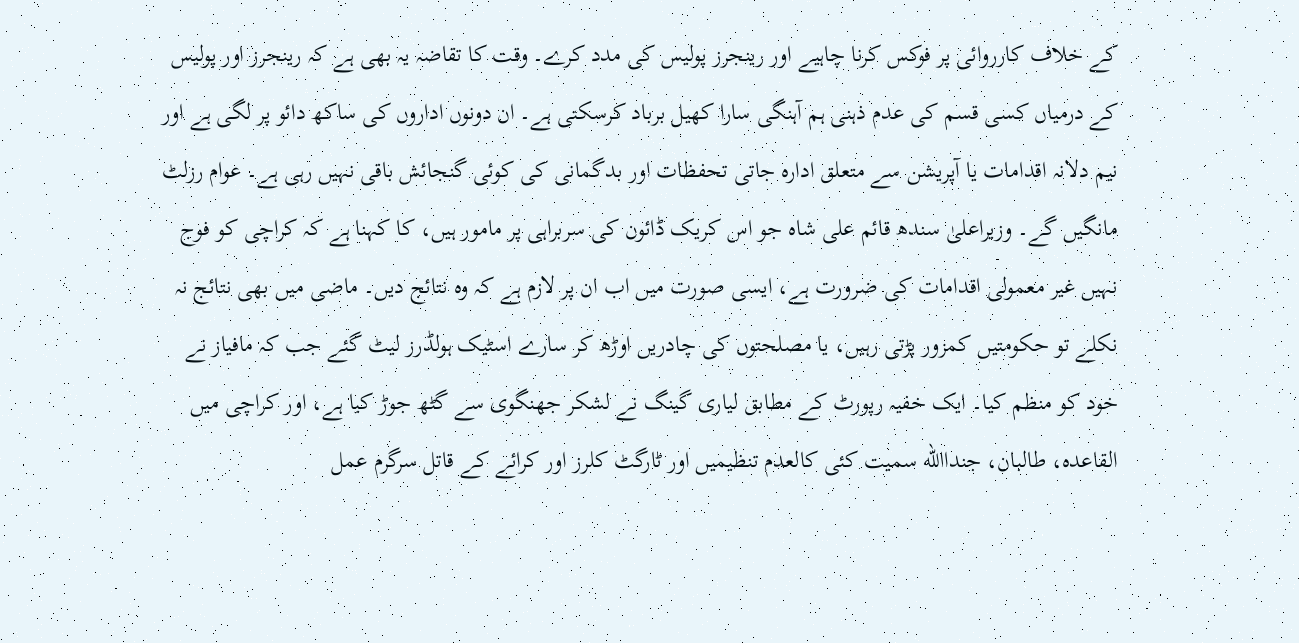کے خلاف کارروائی پر فوکس کرنا چاہیے اور رینجرز پولیس کی مدد کرے۔ وقت کا تقاضہ یہ بھی ہے کہ رینجرز اور پولیس کے درمیاں کسی قسم کی عدم ذہنی ہم آہنگی سارا کھیل برباد کرسکتی ہے۔ ان دونوں اداروں کی ساکھ دائو پر لگی ہے اور نیم دلانہ اقدامات یا آپریشن سے متعلق ادارہ جاتی تحفظات اور بدگمانی کی کوئی گنجائش باقی نہیں رہی ہے۔ عوام رزلٹ مانگیں گے۔ وزیراعلیٰ سندھ قائم علی شاہ جو اس کریک ڈائون کی سربراہی پر مامور ہیں، کا کہنا ہے کہ کراچی کو فوج نہیں غیر معمولی اقدامات کی ضرورت ہے، ایسی صورت میں اب ان پر لازم ہے کہ وہ نتائج دیں۔ ماضی میں بھی نتائج نہ نکلے تو حکومتیں کمزور پڑتی رہیں، یا مصلحتوں کی چادریں اوڑھ کر سارے اسٹیک ہولڈرز لیٹ گئے جب کہ مافیاز نے خود کو منظم کیا۔ ایک خفیہ رپورٹ کے مطابق لیاری گینگ نے لشکر جھنگوی سے گٹھ جوڑ کیا ہے، اور کراچی میں القاعدہ، طالبان، جنداالله سمیت کئی کالعدم تنظیمیں اور ٹارگٹ کلرز اور کرائے کے قاتل سرگرم عمل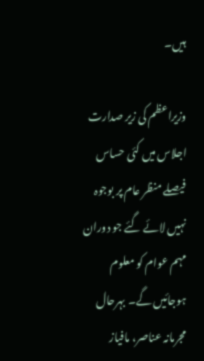ہیں۔

وزیراعظم کی زیر صدارت اجلاس میں کئی حساس فیصلے منظر عام پر بوجوہ نہیں لائے گئے جو دوران مہم عوام کو معلوم ہوجائیں گے۔ بہرحال مجرمانہ عناصر، مافیاز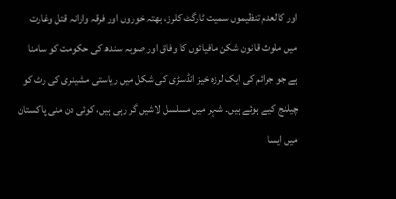اور کالعدم تنظیموں سمیت ٹارگٹ کلرز، بھتہ خوروں اور فرقہ وارانہ قتل وغارت میں ملوث قانون شکن مافیائوں کا وفاق اور صوبہ سندھ کی حکومت کو سامنا ہے جو جرائم کی ایک لرزہ خیز انڈسڑی کی شکل میں ریاستی مشینری کی رٹ کو چیلنج کیے ہوئے ہیں۔ شہر میں مسلسل لاشیں گر رہی ہیں، کوئی دن منی پاکستان میں ایسا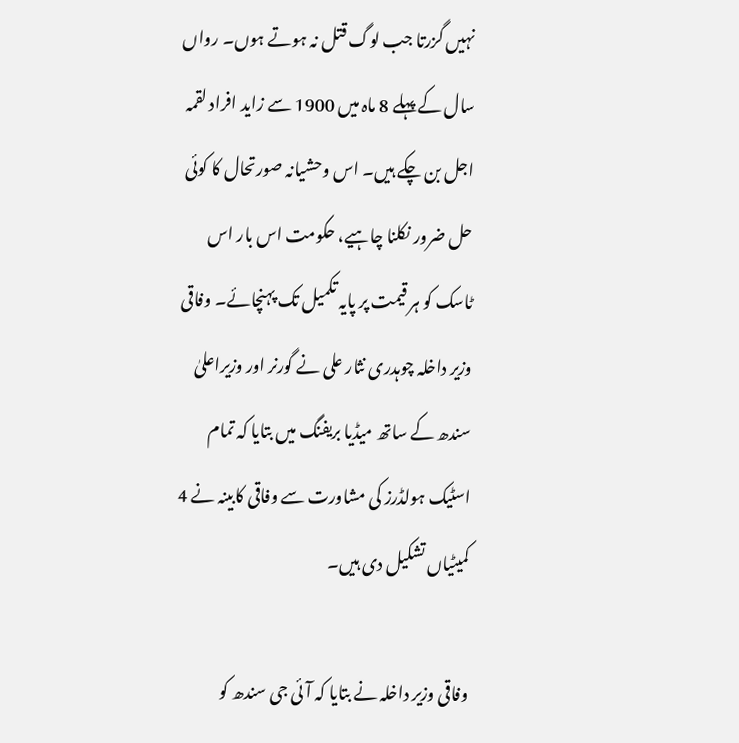نہیں گزرتا جب لوگ قتل نہ ہوتے ہوں۔ رواں سال کے پہلے 8 ماہ میں 1900 سے زاید افراد لقمہ اجل بن چکے ہیں۔ اس وحشیانہ صورتحال کا کوئی حل ضرور نکلنا چاہیے، حکومت اس بار اس ٹاسک کو ہر قیمت پر پایہ تکمیل تک پہنچائے۔ وفاقی وزیر داخلہ چوہدری نثار علی نے گورنر اور وزیراعلیٰ سندھ کے ساتھ میڈیا بریفنگ میں بتایا کہ تمام اسٹیک ہولڈرز کی مشاورت سے وفاقی کابینہ نے 4 کمیٹیاں تشکیل دی ہیں۔

وفاقی وزیر داخلہ نے بتایا کہ آئی جی سندھ کو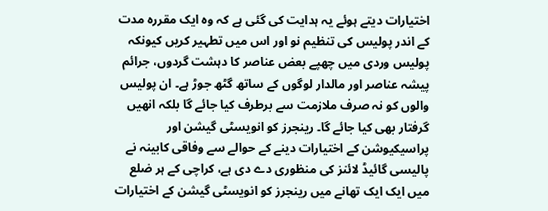اختیارات دیتے ہوئے یہ ہدایت کی گئی ہے کہ وہ ایک مقررہ مدت کے اندر پولیس کی تنظیم نو اور اس میں تطہیر کریں کیونکہ پولیس وردی میں چھپے بعض عناصر کا دہشت گردوں، جرائم پیشہ عناصر اور مالدار لوگوں کے ساتھ گٹھ جوڑ ہے۔ ان پولیس والوں کو نہ صرف ملازمت سے برطرف کیا جائے گا بلکہ انھیں گرفتار بھی کیا جائے گا۔ رینجرز کو انویسٹی گیشن اور پراسیکیوشن کے اختیارات دینے کے حوالے سے وفاقی کابینہ نے پالیسی گائیڈ لائنز کی منظوری دے دی ہے، کراچی کے ہر ضلع میں ایک ایک تھانے میں رینجرز کو انویسٹی گیشن کے اختیارات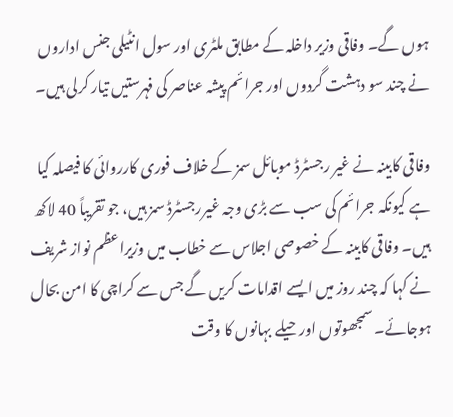ہوں گے۔ وفاقی وزیر داخلہ کے مطابق ملٹری اور سول انٹیلی جنس اداروں نے چند سو دہشت گردوں اور جرائم پیشہ عناصر کی فہرستیں تیار کرلی ہیں۔

وفاقی کابینہ نے غیر رجسٹرڈ موبائل سمز کے خلاف فوری کارروائی کا فیصلہ کیا ہے کیونکہ جرائم کی سب سے بڑی وجہ غیررجسٹرڈ سمز ہیں، جو تقریباً 40 لاکھ ہیں۔ وفاقی کابینہ کے خصوصی اجلاس سے خطاب میں وزیراعظم نواز شریف نے کہا کہ چند روز میں ایسے اقدامات کریں گے جس سے کراچی کا امن بحال ہوجائے۔ سمجھوتوں اور حیلے بہانوں کا وقت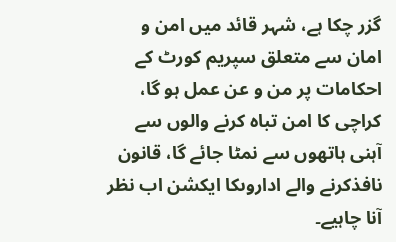گزر چکا ہے، شہر قائد میں امن و امان سے متعلق سپریم کورٹ کے احکامات پر من و عن عمل ہو گا، کراچی کا امن تباہ کرنے والوں سے آہنی ہاتھوں سے نمٹا جائے گا، قانون نافذکرنے والے اداروںکا ایکشن اب نظر آنا چاہیے۔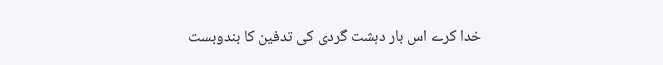خدا کرے اس بار دہشت گردی کی تدفین کا بندوبست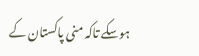ہوسکے تاکہ منی پاکستان کے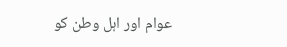عوام اور اہل وطن کو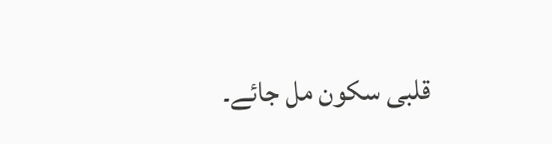قلبی سکون مل جائے۔